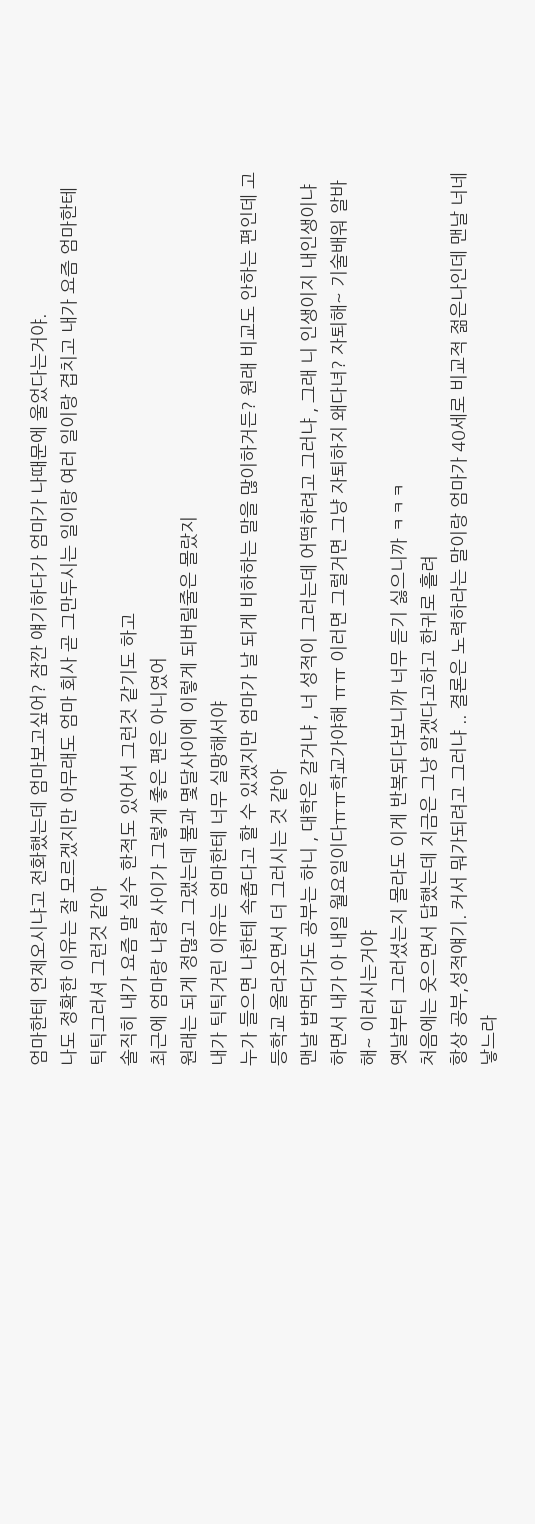엄마한테 언제오시냐고 전화했는데 엄마보고싶어? 잠깐 얘기하다가 엄마가 나때문에 울었다는거야.
나도 정확한 이유는 잘 모르겠지만 아무래도 엄마 회사 곧 그만두시는 일이랑 여러 일이랑 겹치고 내가 요즘 엄마한테 틱틱그러셔 그런것 같아
솔직히 내가 요즘 말 실수 한적도 있어서 그런것 같기도 하고
최근에 엄마랑 나랑 사이가 그렇게 좋은 편은 아니였어
원래는 되게 정많고 그랬는데 불과 몇달사이에 이렇게 되버릴줄은 몰랐지
내가 틱틱거린 이유는 엄마한테 너무 실망해서야
누가 들으면 나한테 속좁다고 할 수 있겠지만 엄마가 날 되게 비하하는 말을 많이하거든? 원래 비교도 안하는 편인데 고등학교 올라오면서 더 그러시는 것 같아
맨날 밥먹다가도 공부는 하니 , 대학은 갈거냐 , 너 성적이 그러는데 어떡하려고 그러냐 , 그래 니 인생이지 내인생이냐 하면서 내가 아 내일 월요일이다ㅠㅠ학교가야해 ㅠㅠ 이러면 그럴거면 그냥 자퇴하지 왜다녀? 자퇴해~ 기술배워 알바해~ 이러시는거야
옛날부터 그러셨는지 몰라도 이게 반복되다보니까 너무 듣기 싫으니까 ㅋㅋㅋ
처음에는 웃으면서 답했는데 지금은 그냥 알겠다고하고 한귀로 흘려
항상 공부,성적얘기. 커서 뭐가되려고 그러냐 .. 결론은 노력하라는 말이랑 엄마가 40세로 비교적 젊은나인데 맨날 너네 낳느라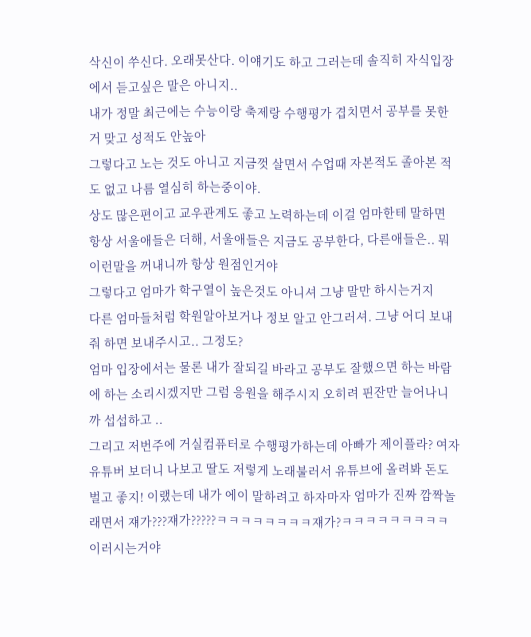삭신이 쑤신다. 오래못산다. 이얘기도 하고 그러는데 솔직히 자식입장에서 듣고싶은 말은 아니지..
내가 정말 최근에는 수능이랑 축제랑 수행평가 겹치면서 공부를 못한 거 맞고 성적도 안높아
그렇다고 노는 것도 아니고 지금껏 살면서 수업때 자본적도 졸아본 적도 없고 나름 열심히 하는중이야.
상도 많은편이고 교우관계도 좋고 노력하는데 이걸 엄마한테 말하면 항상 서울애들은 더해, 서울애들은 지금도 공부한다, 다른애들은.. 뭐 이런말을 꺼내니까 항상 원점인거야
그렇다고 엄마가 학구열이 높은것도 아니셔 그냥 말만 하시는거지
다른 엄마들처럼 학원알아보거나 정보 알고 안그러셔. 그냥 어디 보내줘 하면 보내주시고.. 그정도?
엄마 입장에서는 물론 내가 잘되길 바라고 공부도 잘했으면 하는 바람에 하는 소리시겠지만 그럼 응원을 해주시지 오히려 핀잔만 늘어나니까 섭섭하고 ..
그리고 저번주에 거실컴퓨터로 수행평가하는데 아빠가 제이플라? 여자 유튜버 보더니 나보고 딸도 저렇게 노래불러서 유튜브에 올려봐 돈도 벌고 좋지! 이랬는데 내가 에이 말하려고 하자마자 엄마가 진짜 깜짝놀래면서 쟤가???쟤가?????ㅋㅋㅋㅋㅋㅋㅋㅋ쟤가?ㅋㅋㅋㅋㅋㅋㅋㅋㅋ 이러시는거야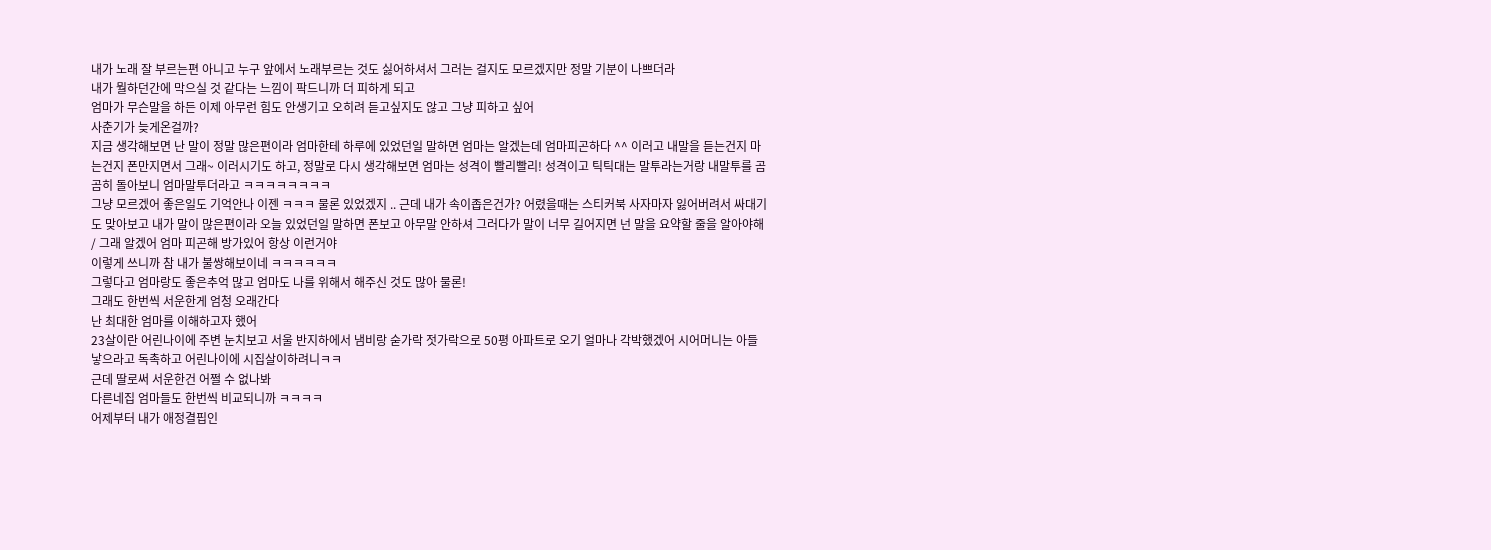내가 노래 잘 부르는편 아니고 누구 앞에서 노래부르는 것도 싫어하셔서 그러는 걸지도 모르겠지만 정말 기분이 나쁘더라
내가 뭘하던간에 막으실 것 같다는 느낌이 팍드니까 더 피하게 되고
엄마가 무슨말을 하든 이제 아무런 힘도 안생기고 오히려 듣고싶지도 않고 그냥 피하고 싶어
사춘기가 늦게온걸까?
지금 생각해보면 난 말이 정말 많은편이라 엄마한테 하루에 있었던일 말하면 엄마는 알겠는데 엄마피곤하다 ^^ 이러고 내말을 듣는건지 마는건지 폰만지면서 그래~ 이러시기도 하고, 정말로 다시 생각해보면 엄마는 성격이 빨리빨리! 성격이고 틱틱대는 말투라는거랑 내말투를 곰곰히 돌아보니 엄마말투더라고 ㅋㅋㅋㅋㅋㅋㅋㅋ
그냥 모르겠어 좋은일도 기억안나 이젠 ㅋㅋㅋ 물론 있었겠지 .. 근데 내가 속이좁은건가? 어렸을때는 스티커북 사자마자 잃어버려서 싸대기도 맞아보고 내가 말이 많은편이라 오늘 있었던일 말하면 폰보고 아무말 안하셔 그러다가 말이 너무 길어지면 넌 말을 요약할 줄을 알아야해 / 그래 알겠어 엄마 피곤해 방가있어 항상 이런거야
이렇게 쓰니까 참 내가 불쌍해보이네 ㅋㅋㅋㅋㅋㅋ
그렇다고 엄마랑도 좋은추억 많고 엄마도 나를 위해서 해주신 것도 많아 물론!
그래도 한번씩 서운한게 엄청 오래간다
난 최대한 엄마를 이해하고자 했어
23살이란 어린나이에 주변 눈치보고 서울 반지하에서 냄비랑 숟가락 젓가락으로 50평 아파트로 오기 얼마나 각박했겠어 시어머니는 아들 낳으라고 독촉하고 어린나이에 시집살이하려니ㅋㅋ
근데 딸로써 서운한건 어쩔 수 없나봐
다른네집 엄마들도 한번씩 비교되니까 ㅋㅋㅋㅋ
어제부터 내가 애정결핍인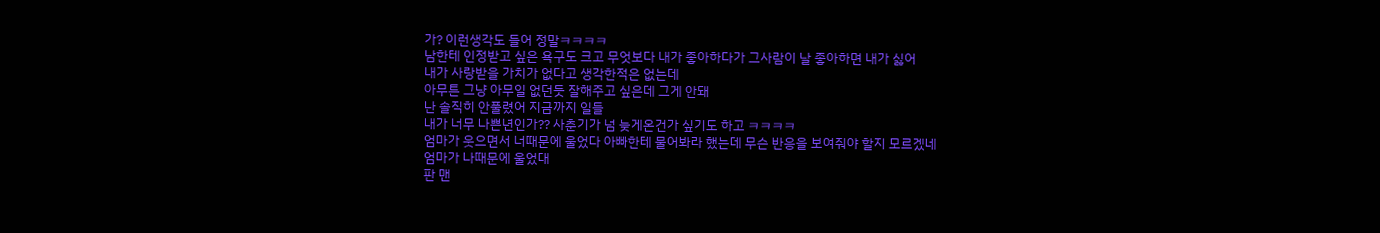가? 이런생각도 들어 정말ㅋㅋㅋㅋ
남한테 인정받고 싶은 욕구도 크고 무엇보다 내가 좋아하다가 그사람이 날 좋아하면 내가 싫어
내가 사랑받을 가치가 없다고 생각한적은 없는데
아무튼 그냥 아무일 없던듯 잘해주고 싶은데 그게 안돼
난 솔직히 안풀렸어 지금까지 일들
내가 너무 나쁜년인가?? 사춘기가 넘 늦게온건가 싶기도 하고 ㅋㅋㅋㅋ
엄마가 웃으면서 너때문에 울었다 아빠한테 물어봐라 했는데 무슨 반응을 보여줘야 할지 모르겠네
엄마가 나때문에 울었대
판 맨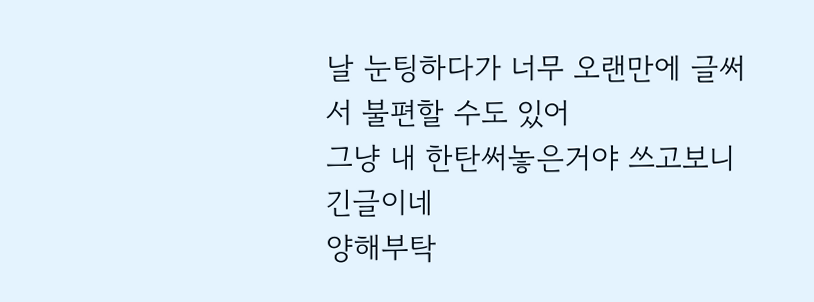날 눈팅하다가 너무 오랜만에 글써서 불편할 수도 있어
그냥 내 한탄써놓은거야 쓰고보니 긴글이네
양해부탁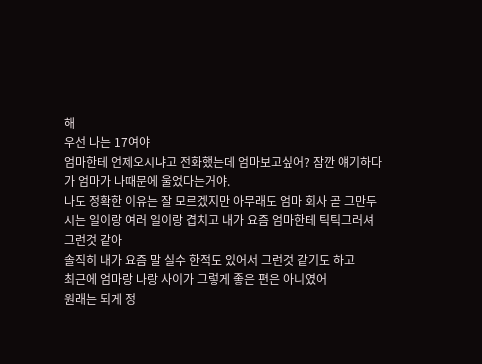해
우선 나는 17여야
엄마한테 언제오시냐고 전화했는데 엄마보고싶어? 잠깐 얘기하다가 엄마가 나때문에 울었다는거야.
나도 정확한 이유는 잘 모르겠지만 아무래도 엄마 회사 곧 그만두시는 일이랑 여러 일이랑 겹치고 내가 요즘 엄마한테 틱틱그러셔 그런것 같아
솔직히 내가 요즘 말 실수 한적도 있어서 그런것 같기도 하고
최근에 엄마랑 나랑 사이가 그렇게 좋은 편은 아니였어
원래는 되게 정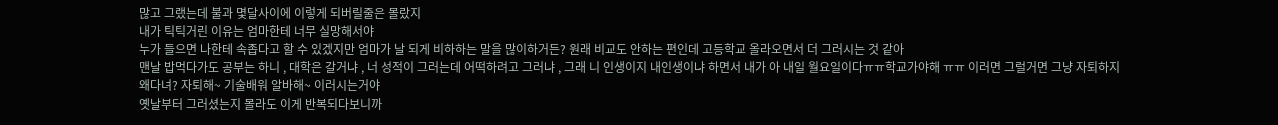많고 그랬는데 불과 몇달사이에 이렇게 되버릴줄은 몰랐지
내가 틱틱거린 이유는 엄마한테 너무 실망해서야
누가 들으면 나한테 속좁다고 할 수 있겠지만 엄마가 날 되게 비하하는 말을 많이하거든? 원래 비교도 안하는 편인데 고등학교 올라오면서 더 그러시는 것 같아
맨날 밥먹다가도 공부는 하니 , 대학은 갈거냐 , 너 성적이 그러는데 어떡하려고 그러냐 , 그래 니 인생이지 내인생이냐 하면서 내가 아 내일 월요일이다ㅠㅠ학교가야해 ㅠㅠ 이러면 그럴거면 그냥 자퇴하지 왜다녀? 자퇴해~ 기술배워 알바해~ 이러시는거야
옛날부터 그러셨는지 몰라도 이게 반복되다보니까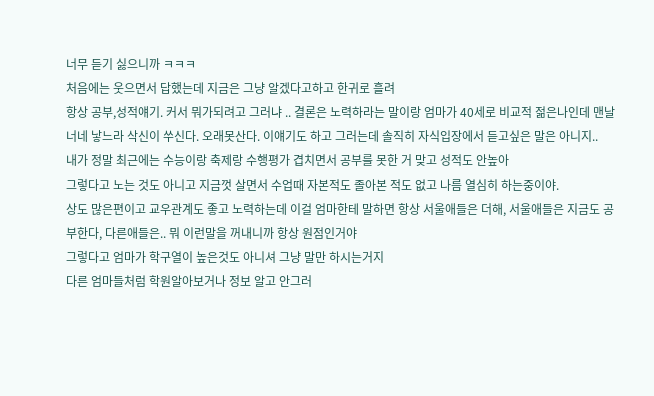너무 듣기 싫으니까 ㅋㅋㅋ
처음에는 웃으면서 답했는데 지금은 그냥 알겠다고하고 한귀로 흘려
항상 공부,성적얘기. 커서 뭐가되려고 그러냐 .. 결론은 노력하라는 말이랑 엄마가 40세로 비교적 젊은나인데 맨날 너네 낳느라 삭신이 쑤신다. 오래못산다. 이얘기도 하고 그러는데 솔직히 자식입장에서 듣고싶은 말은 아니지..
내가 정말 최근에는 수능이랑 축제랑 수행평가 겹치면서 공부를 못한 거 맞고 성적도 안높아
그렇다고 노는 것도 아니고 지금껏 살면서 수업때 자본적도 졸아본 적도 없고 나름 열심히 하는중이야.
상도 많은편이고 교우관계도 좋고 노력하는데 이걸 엄마한테 말하면 항상 서울애들은 더해, 서울애들은 지금도 공부한다, 다른애들은.. 뭐 이런말을 꺼내니까 항상 원점인거야
그렇다고 엄마가 학구열이 높은것도 아니셔 그냥 말만 하시는거지
다른 엄마들처럼 학원알아보거나 정보 알고 안그러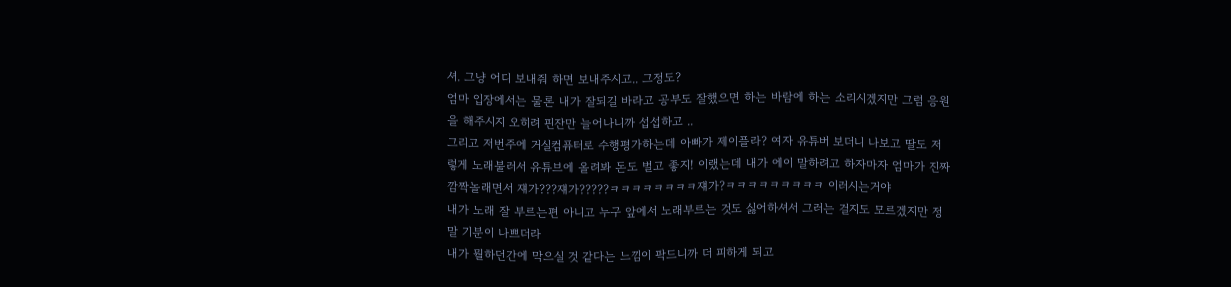셔. 그냥 어디 보내줘 하면 보내주시고.. 그정도?
엄마 입장에서는 물론 내가 잘되길 바라고 공부도 잘했으면 하는 바람에 하는 소리시겠지만 그럼 응원을 해주시지 오히려 핀잔만 늘어나니까 섭섭하고 ..
그리고 저번주에 거실컴퓨터로 수행평가하는데 아빠가 제이플라? 여자 유튜버 보더니 나보고 딸도 저렇게 노래불러서 유튜브에 올려봐 돈도 벌고 좋지! 이랬는데 내가 에이 말하려고 하자마자 엄마가 진짜 깜짝놀래면서 쟤가???쟤가?????ㅋㅋㅋㅋㅋㅋㅋㅋ쟤가?ㅋㅋㅋㅋㅋㅋㅋㅋㅋ 이러시는거야
내가 노래 잘 부르는편 아니고 누구 앞에서 노래부르는 것도 싫어하셔서 그러는 걸지도 모르겠지만 정말 기분이 나쁘더라
내가 뭘하던간에 막으실 것 같다는 느낌이 팍드니까 더 피하게 되고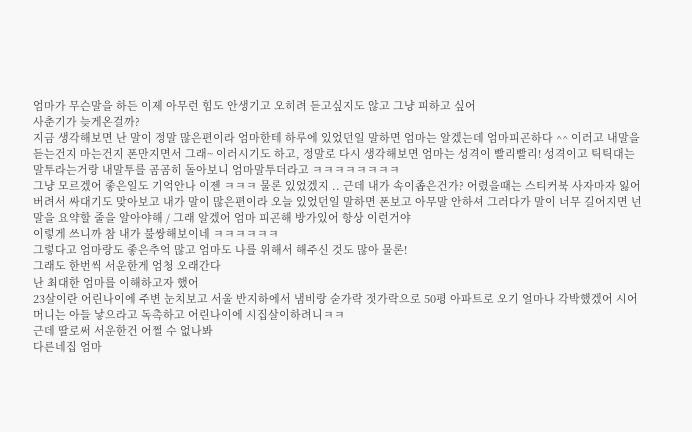엄마가 무슨말을 하든 이제 아무런 힘도 안생기고 오히려 듣고싶지도 않고 그냥 피하고 싶어
사춘기가 늦게온걸까?
지금 생각해보면 난 말이 정말 많은편이라 엄마한테 하루에 있었던일 말하면 엄마는 알겠는데 엄마피곤하다 ^^ 이러고 내말을 듣는건지 마는건지 폰만지면서 그래~ 이러시기도 하고, 정말로 다시 생각해보면 엄마는 성격이 빨리빨리! 성격이고 틱틱대는 말투라는거랑 내말투를 곰곰히 돌아보니 엄마말투더라고 ㅋㅋㅋㅋㅋㅋㅋㅋ
그냥 모르겠어 좋은일도 기억안나 이젠 ㅋㅋㅋ 물론 있었겠지 .. 근데 내가 속이좁은건가? 어렸을때는 스티커북 사자마자 잃어버려서 싸대기도 맞아보고 내가 말이 많은편이라 오늘 있었던일 말하면 폰보고 아무말 안하셔 그러다가 말이 너무 길어지면 넌 말을 요약할 줄을 알아야해 / 그래 알겠어 엄마 피곤해 방가있어 항상 이런거야
이렇게 쓰니까 참 내가 불쌍해보이네 ㅋㅋㅋㅋㅋㅋ
그렇다고 엄마랑도 좋은추억 많고 엄마도 나를 위해서 해주신 것도 많아 물론!
그래도 한번씩 서운한게 엄청 오래간다
난 최대한 엄마를 이해하고자 했어
23살이란 어린나이에 주변 눈치보고 서울 반지하에서 냄비랑 숟가락 젓가락으로 50평 아파트로 오기 얼마나 각박했겠어 시어머니는 아들 낳으라고 독촉하고 어린나이에 시집살이하려니ㅋㅋ
근데 딸로써 서운한건 어쩔 수 없나봐
다른네집 엄마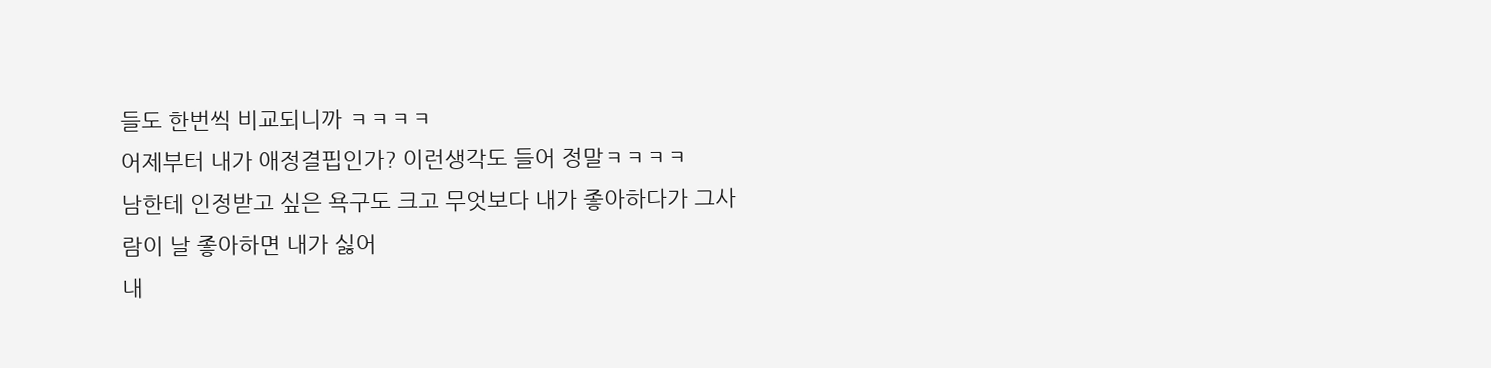들도 한번씩 비교되니까 ㅋㅋㅋㅋ
어제부터 내가 애정결핍인가? 이런생각도 들어 정말ㅋㅋㅋㅋ
남한테 인정받고 싶은 욕구도 크고 무엇보다 내가 좋아하다가 그사람이 날 좋아하면 내가 싫어
내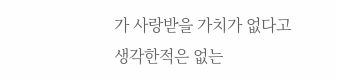가 사랑받을 가치가 없다고 생각한적은 없는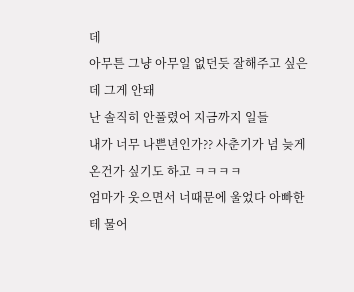데
아무튼 그냥 아무일 없던듯 잘해주고 싶은데 그게 안돼
난 솔직히 안풀렸어 지금까지 일들
내가 너무 나쁜년인가?? 사춘기가 넘 늦게온건가 싶기도 하고 ㅋㅋㅋㅋ
엄마가 웃으면서 너때문에 울었다 아빠한테 물어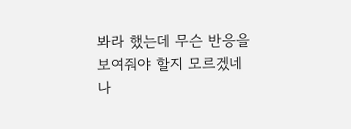봐라 했는데 무슨 반응을 보여줘야 할지 모르겠네
나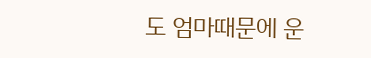도 엄마때문에 운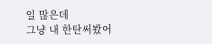일 많은데
그냥 내 한탄써봤어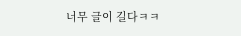너무 글이 길다ㅋㅋ